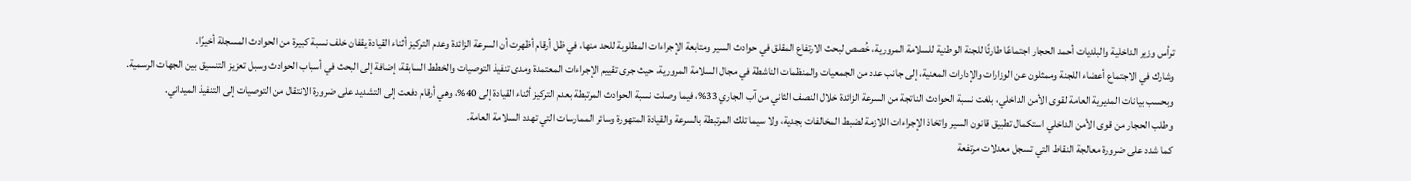ترأس وزير الداخلية والبلديات أحمد الحجار اجتماعًا طارئًا للجنة الوطنية للسلامة المرورية، خُصص لبحث الارتفاع المقلق في حوادث السير ومتابعة الإجراءات المطلوبة للحد منها، في ظل أرقام أظهرت أن السرعة الزائدة وعدم التركيز أثناء القيادة يقفان خلف نسبة كبيرة من الحوادث المسجلة أخيرًا.
وشارك في الاجتماع أعضاء اللجنة وممثلون عن الوزارات والإدارات المعنية، إلى جانب عدد من الجمعيات والمنظمات الناشطة في مجال السلامة المرورية، حيث جرى تقييم الإجراءات المعتمدة ومدى تنفيذ التوصيات والخطط السابقة، إضافة إلى البحث في أسباب الحوادث وسبل تعزيز التنسيق بين الجهات الرسمية.
وبحسب بيانات المديرية العامة لقوى الأمن الداخلي، بلغت نسبة الحوادث الناتجة من السرعة الزائدة خلال النصف الثاني من آب الجاري 33%، فيما وصلت نسبة الحوادث المرتبطة بعدم التركيز أثناء القيادة إلى 40%، وهي أرقام دفعت إلى التشديد على ضرورة الانتقال من التوصيات إلى التنفيذ الميداني.
وطلب الحجار من قوى الأمن الداخلي استكمال تطبيق قانون السير واتخاذ الإجراءات اللازمة لضبط المخالفات بجدية، ولا سيما تلك المرتبطة بالسرعة والقيادة المتهورة وسائر الممارسات التي تهدد السلامة العامة.
كما شدد على ضرورة معالجة النقاط التي تسجل معدلات مرتفعة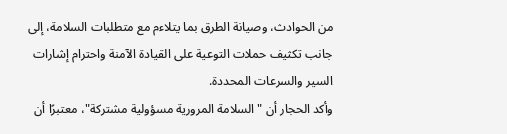من الحوادث، وصيانة الطرق بما يتلاءم مع متطلبات السلامة، إلى جانب تكثيف حملات التوعية على القيادة الآمنة واحترام إشارات السير والسرعات المحددة.
وأكد الحجار أن "السلامة المرورية مسؤولية مشتركة"، معتبرًا أن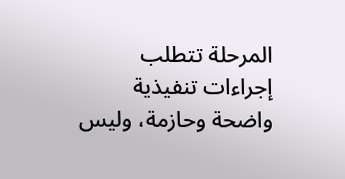المرحلة تتطلب إجراءات تنفيذية واضحة وحازمة، وليس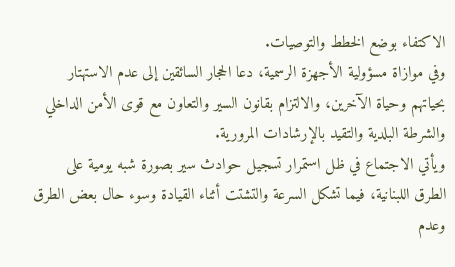الاكتفاء بوضع الخطط والتوصيات.
وفي موازاة مسؤولية الأجهزة الرسمية، دعا الحجار السائقين إلى عدم الاستهتار بحياتهم وحياة الآخرين، والالتزام بقانون السير والتعاون مع قوى الأمن الداخلي والشرطة البلدية والتقيد بالإرشادات المرورية.
ويأتي الاجتماع في ظل استمرار تسجيل حوادث سير بصورة شبه يومية على الطرق اللبنانية، فيما تشكل السرعة والتشتت أثناء القيادة وسوء حال بعض الطرق وعدم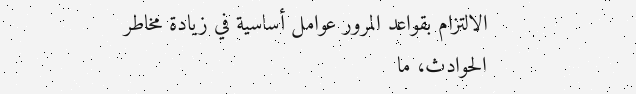الالتزام بقواعد المرور عوامل أساسية في زيادة مخاطر الحوادث، ما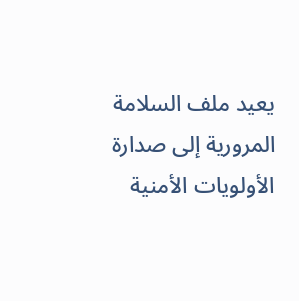يعيد ملف السلامة المرورية إلى صدارة الأولويات الأمنية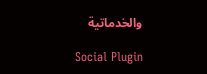والخدماتية

Social Plugin